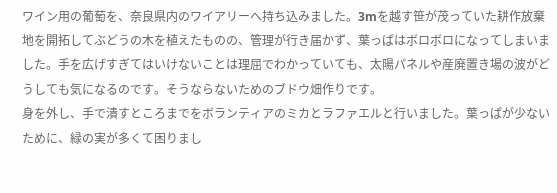ワイン用の葡萄を、奈良県内のワイアリーへ持ち込みました。3mを越す笹が茂っていた耕作放棄地を開拓してぶどうの木を植えたものの、管理が行き届かず、葉っぱはボロボロになってしまいました。手を広げすぎてはいけないことは理屈でわかっていても、太陽パネルや産廃置き場の波がどうしても気になるのです。そうならないためのブドウ畑作りです。
身を外し、手で潰すところまでをボランティアのミカとラファエルと行いました。葉っぱが少ないために、緑の実が多くて困りまし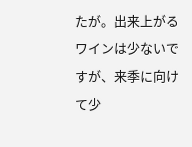たが。出来上がるワインは少ないですが、来季に向けて少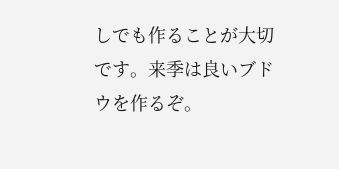しでも作ることが大切です。来季は良いブドウを作るぞ。